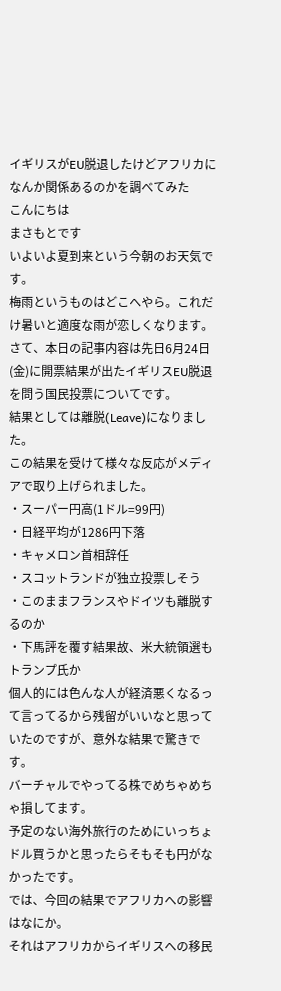イギリスがEU脱退したけどアフリカになんか関係あるのかを調べてみた
こんにちは
まさもとです
いよいよ夏到来という今朝のお天気です。
梅雨というものはどこへやら。これだけ暑いと適度な雨が恋しくなります。
さて、本日の記事内容は先日6月24日(金)に開票結果が出たイギリスEU脱退を問う国民投票についてです。
結果としては離脱(Leave)になりました。
この結果を受けて様々な反応がメディアで取り上げられました。
・スーパー円高(1ドル=99円)
・日経平均が1286円下落
・キャメロン首相辞任
・スコットランドが独立投票しそう
・このままフランスやドイツも離脱するのか
・下馬評を覆す結果故、米大統領選もトランプ氏か
個人的には色んな人が経済悪くなるって言ってるから残留がいいなと思っていたのですが、意外な結果で驚きです。
バーチャルでやってる株でめちゃめちゃ損してます。
予定のない海外旅行のためにいっちょドル買うかと思ったらそもそも円がなかったです。
では、今回の結果でアフリカへの影響はなにか。
それはアフリカからイギリスへの移民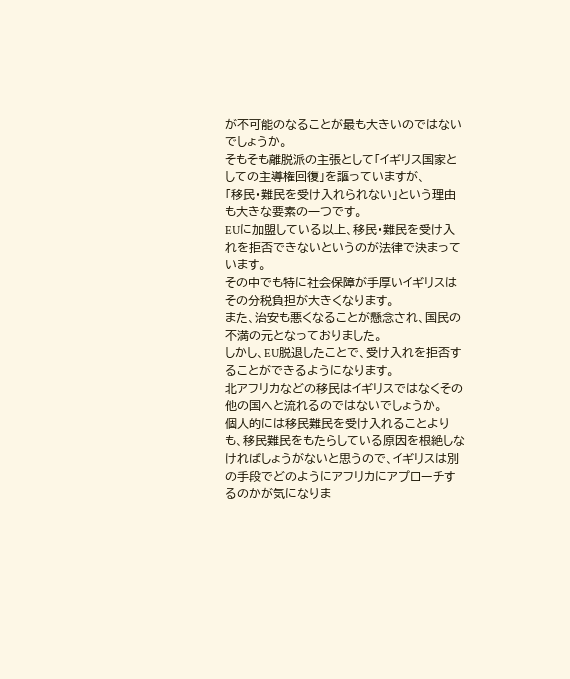が不可能のなることが最も大きいのではないでしょうか。
そもそも離脱派の主張として「イギリス国家としての主導権回復」を謳っていますが、
「移民・難民を受け入れられない」という理由も大きな要素の一つです。
EUに加盟している以上、移民・難民を受け入れを拒否できないというのが法律で決まっています。
その中でも特に社会保障が手厚いイギリスはその分税負担が大きくなります。
また、治安も悪くなることが懸念され、国民の不満の元となっておりました。
しかし、EU脱退したことで、受け入れを拒否することができるようになります。
北アフリカなどの移民はイギリスではなくその他の国へと流れるのではないでしょうか。
個人的には移民難民を受け入れることよりも、移民難民をもたらしている原因を根絶しなければしょうがないと思うので、イギリスは別の手段でどのようにアフリカにアプローチするのかが気になりま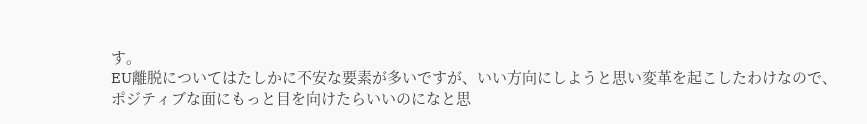す。
EU離脱についてはたしかに不安な要素が多いですが、いい方向にしようと思い変革を起こしたわけなので、
ポジティブな面にもっと目を向けたらいいのになと思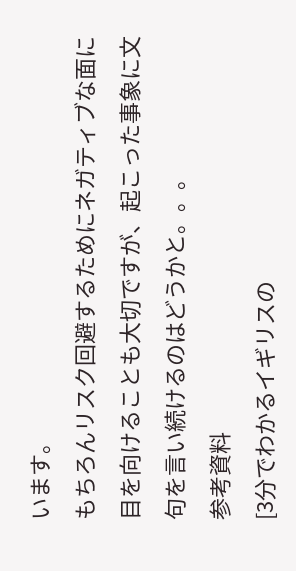います。
もちろんリスク回避するためにネガティブな面に目を向けることも大切ですが、起こった事象に文句を言い続けるのはどうかと。。。
参考資料
[3分でわかるイギリスの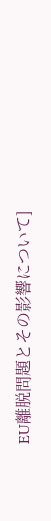EU離脱問題とその影響について]